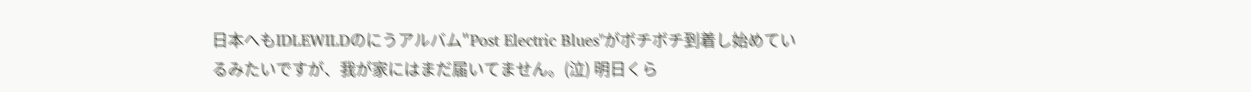日本へもIDLEWILDのにうアルバム"Post Electric Blues"がボチボチ到着し始めているみたいですが、我が家にはまだ届いてません。(泣) 明日くら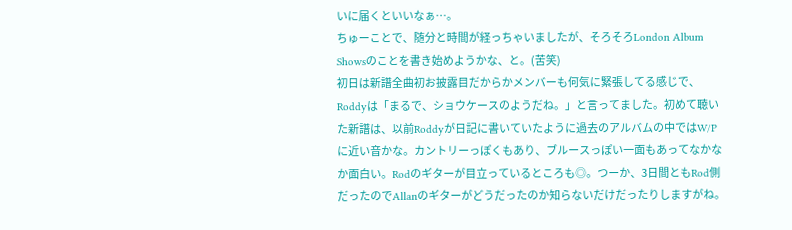いに届くといいなぁ…。
ちゅーことで、随分と時間が経っちゃいましたが、そろそろLondon Album Showsのことを書き始めようかな、と。(苦笑)
初日は新譜全曲初お披露目だからかメンバーも何気に緊張してる感じで、Roddyは「まるで、ショウケースのようだね。」と言ってました。初めて聴いた新譜は、以前Roddyが日記に書いていたように過去のアルバムの中ではW/Pに近い音かな。カントリーっぽくもあり、ブルースっぽい一面もあってなかなか面白い。Rodのギターが目立っているところも◎。つーか、3日間ともRod側だったのでAllanのギターがどうだったのか知らないだけだったりしますがね。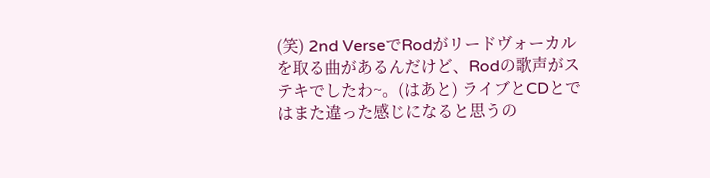(笑) 2nd VerseでRodがリードヴォーカルを取る曲があるんだけど、Rodの歌声がステキでしたわ~。(はあと) ライブとCDとではまた違った感じになると思うの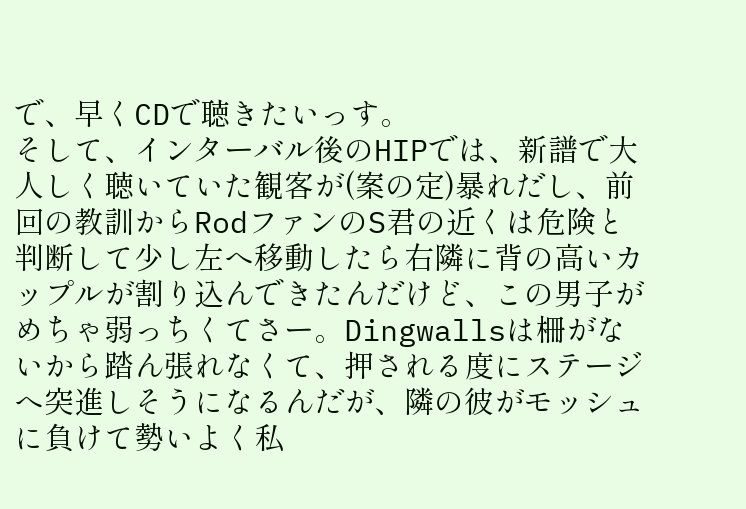で、早くCDで聴きたいっす。
そして、インターバル後のHIPでは、新譜で大人しく聴いていた観客が(案の定)暴れだし、前回の教訓からRodファンのS君の近くは危険と判断して少し左へ移動したら右隣に背の高いカップルが割り込んできたんだけど、この男子がめちゃ弱っちくてさー。Dingwallsは柵がないから踏ん張れなくて、押される度にステージへ突進しそうになるんだが、隣の彼がモッシュに負けて勢いよく私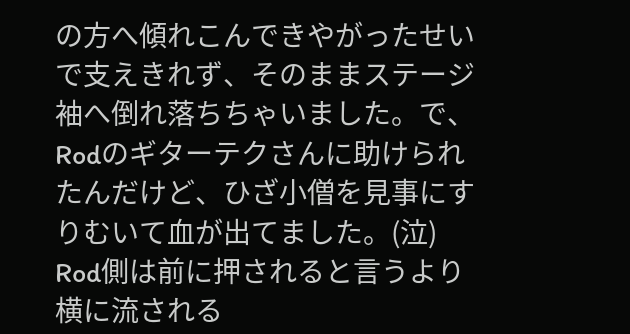の方へ傾れこんできやがったせいで支えきれず、そのままステージ袖へ倒れ落ちちゃいました。で、Rodのギターテクさんに助けられたんだけど、ひざ小僧を見事にすりむいて血が出てました。(泣) Rod側は前に押されると言うより横に流される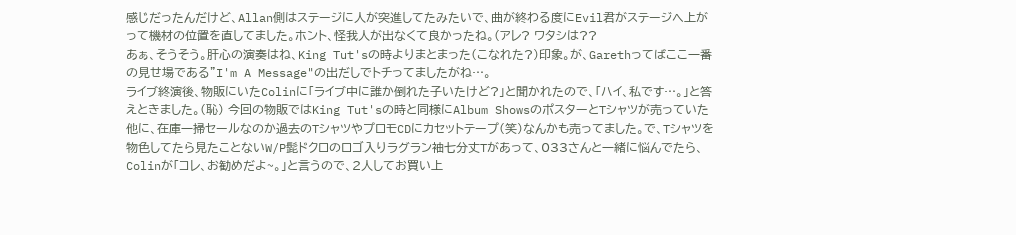感じだったんだけど、Allan側はステージに人が突進してたみたいで、曲が終わる度にEvil君がステージへ上がって機材の位置を直してました。ホント、怪我人が出なくて良かったね。(アレ? ワタシは??
あぁ、そうそう。肝心の演奏はね、King Tut'sの時よりまとまった(こなれた?)印象。が、Garethってばここ一番の見せ場である"I'm A Message"の出だしでトチってましたがね…。
ライブ終演後、物販にいたColinに「ライブ中に誰か倒れた子いたけど?」と聞かれたので、「ハイ、私です…。」と答えときました。(恥) 今回の物販ではKing Tut'sの時と同様にAlbum ShowsのポスターとTシャツが売っていた他に、在庫一掃セールなのか過去のTシャツやプロモCDにカセットテープ(笑)なんかも売ってました。で、Tシャツを物色してたら見たことないW/P髭ドクロのロゴ入りラグラン袖七分丈Tがあって、033さんと一緒に悩んでたら、Colinが「コレ、お勧めだよ~。」と言うので、2人してお買い上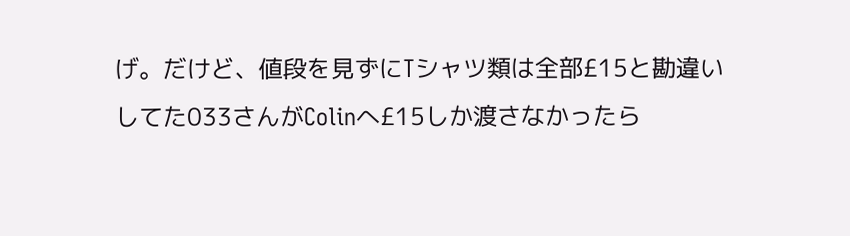げ。だけど、値段を見ずにTシャツ類は全部£15と勘違いしてた033さんがColinへ£15しか渡さなかったら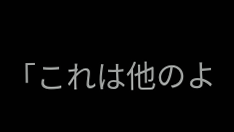「これは他のよ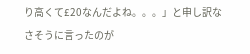り高くて£20なんだよね。。。」と申し訳なさそうに言ったのが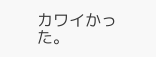カワイかった。